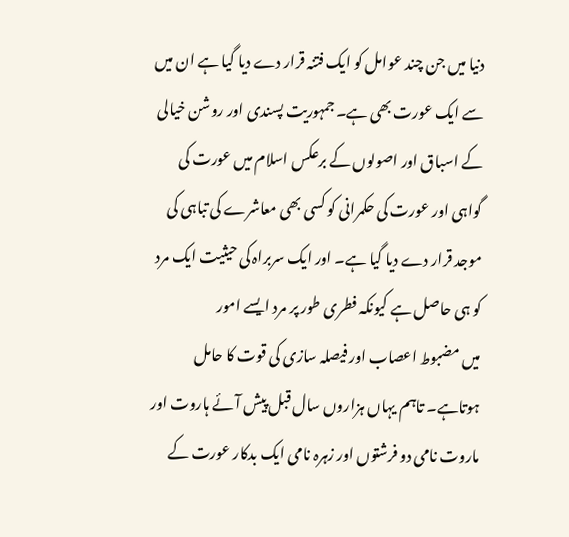دنیا میں جن چند عوامل کو ایک فتنہ قرار دے دیا گیا ہے ان میں سے ایک عورت بھی ہے۔ جمہوریت پسندی اور روشن خیالی کے اسباق اور اصولوں کے برعکس اسلام میں عورت کی گواہی اور عورت کی حکمرانی کو کسی بھی معاشرے کی تباہی کی موجد قرار دے دیا گیا ہے۔ اور ایک سربراہ کی حیثیت ایک مرد کو ہی حاصل ہے کیونکہ فطری طور پر مرد ایسے امور
میں مضبوط اعصاب اور فیصلہ سازی کی قوت کا حامل ہوتاہے۔ تاہم یہاں ہزاروں سال قبل پیش آئے ہاروت اور ماروت نامی دو فرشتوں اور زہرہ نامی ایک بدکار عورت کے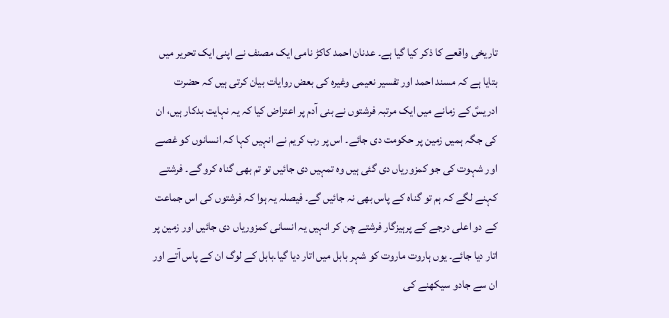تاریخی واقعے کا ذکر کیا گیا ہے۔ عدنان احمد کاکڑ نامی ایک مصنف نے اپنی ایک تحریر میں بتایا ہے کہ مسند احمد اور تفسیر نعیمی وغیرہ کی بعض روایات بیان کرتی ہیں کہ حضرت ادریسؑ کے زمانے میں ایک مرتبہ فرشتوں نے بنی آدم پر اعتراض کیا کہ یہ نہایت بدکار ہیں، ان کی جگہ ہمیں زمین پر حکومت دی جائے۔ اس پر رب کریم نے انہیں کہا کہ انسانوں کو غصے اور شہوت کی جو کمزوریاں دی گئی ہیں وہ تمہیں دی جائیں تو تم بھی گناہ کرو گے۔ فرشتے کہنے لگے کہ ہم تو گناہ کے پاس بھی نہ جائیں گے۔ فیصلہ یہ ہوا کہ فرشتوں کی اس جماعت کے دو اعلی درجے کے پرہیزگار فرشتے چن کر انہیں یہ انسانی کمزوریاں دی جائیں اور زمین پر اتار دیا جائے۔ یوں ہاروت ماروت کو شہر بابل میں اتار دیا گیا۔بابل کے لوگ ان کے پاس آتے اور ان سے جادو سیکھنے کی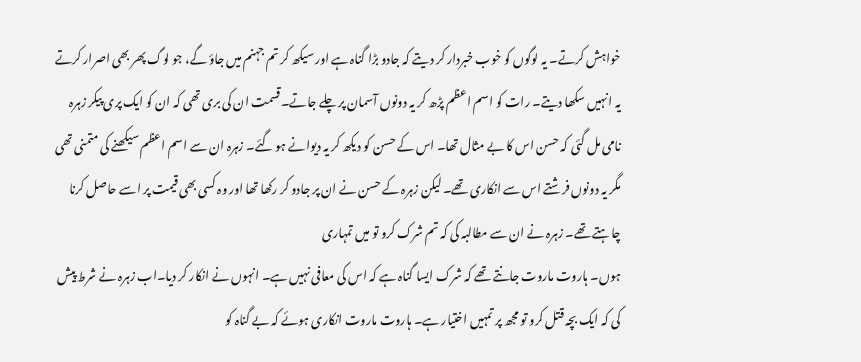خواہش کرتے۔ یہ لوگوں کو خوب خبردار کر دیتے کہ جادو بڑا گناہ ہے اور سیکھ کر تم جہنم میں جاؤ گے، جو لوگ پھر بھی اصرار کرتے یہ انہیں سکھا دیتے۔ رات کو اسم اعظم پڑھ کر یہ دونوں آسمان پر چلے جاتے۔قسمت ان کی بری تھی کہ ان کو ایک پری پیکر زہرہ نامی مل گئی کہ حسن اس کا بے مثال تھا۔ اس کے حسن کو دیکھ کر یہ دیوانے ہو گئے۔ زہرہ ان سے اسم اعظم سیکھنے کی متمنی تھی مگر یہ دونوں فرشتے اس سے انکاری تھے۔ لیکن زہرہ کے حسن نے ان پر جادو کر رکھا تھا اور وہ کسی بھی قیمت پر اسے حاصل کرنا چاہتے تھے۔ زہرہ نے ان سے مطالبہ کی کہ تم شرک کرو تو میں تمہاری
ہوں۔ ہاروت ماروت جانتے تھے کہ شرک ایسا گناہ ہے کہ اس کی معافی نہیں ہے۔ انہوں نے انکار کر دیا۔اب زہرہ نے شرط پیش کی کہ ایک بچہ قتل کرو تو مجھ پر تمہیں اختیار ہے۔ ہاروت ماروت انکاری ہوئے کہ بے گناہ کو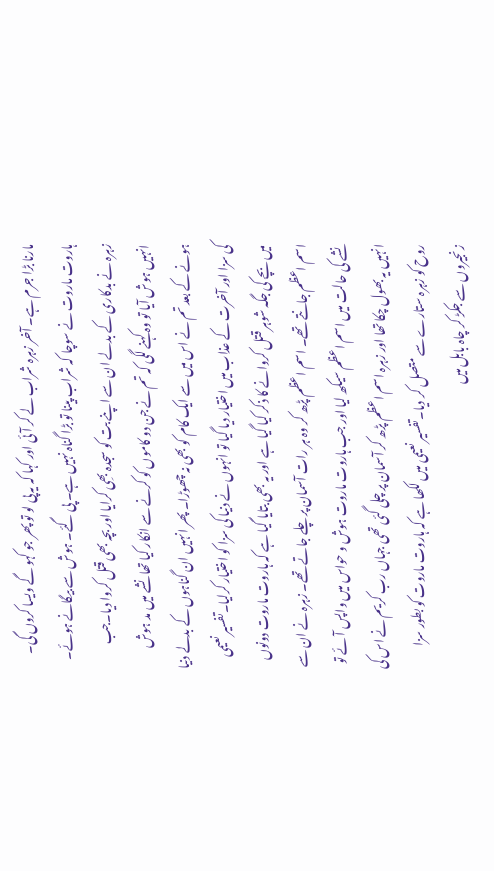مارنا بڑا جرم ہے۔ آخر زہرہ شراب لے کر آئی اور کہا کہ یہ پی لو تو پھر جو کہو گے ویسا کروں گی۔ ہاروت ماروت نے سوچا کہ شراب پینا تو بڑا گناہ نہیں ہے۔ پی گئے۔ ہوش سے بیگانے ہوئے۔ زہرہ نے بدکاری کے بدلے ان سے اپنے بت کو سجدہ بھِی کرایا اور بچہ بھی قتل کروا دیا۔جب انہیں ہوش آیا تو وہ کہنے لگی کہ تم نے جن دو کاموں کو کرنے سے انکار کیا تھا نشے میں مد ہوش ہونے کے بعد تم نے اس میں سے ایک کام کو بھی نہ چھوڑا۔ پھر انہیں ان گناہوں کے بدلے دنیا کی سزا اور آخرت کے عذاب میں اختیار دیا گیا تو انہوں نے دنیا کی سزا کو اختیار کرلیا۔تفسیر نعیمی میں بچے کی جگہ شوہر قتل کروانے کا ذکر کیا گیا ہے اور یہ بھی بتایا گیا ہے کہ ہاروت ماروت دونوں اسم اعظم جانتے تھے۔ اسم اعظم پڑھ کر وہ ہر رات آسمان پر چلے جاتے تھے۔ زہرہ نے ان سے نشے کی حالت میں اسم اعظم سیکھ لیا اور جب ہاروت ماروت ہوش و حواس میں واپس آئے تو انہیں یہ بھول چکا تھا اور زہرہ اسم اعظم پڑھ کر آسمان پر چلی گئی تھی جہاں رب کریم نے اس کی روح کو زہرہ ستارے سے متصل کر دیا۔تفسیر نعیمی میں لکھا ہے کہ ہاروت ماروت کو بطور سزا زنجیروں سے جکڑ کر چاہ بابل میں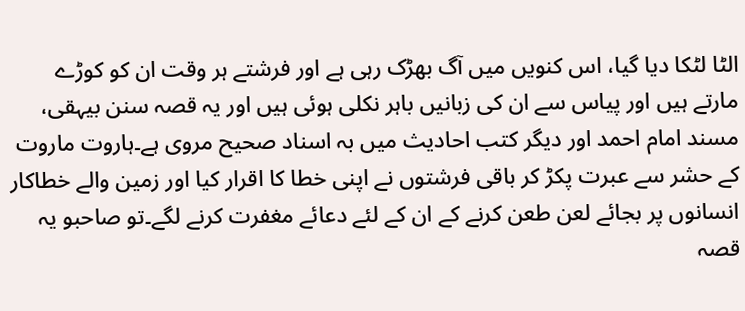الٹا لٹکا دیا گیا، اس کنویں میں آگ بھڑک رہی ہے اور فرشتے ہر وقت ان کو کوڑے مارتے ہیں اور پیاس سے ان کی زبانیں باہر نکلی ہوئی ہیں اور یہ قصہ سنن بیہقی، مسند امام احمد اور دیگر کتب احادیث میں بہ اسناد صحیح مروی ہے۔ہاروت ماروت کے حشر سے عبرت پکڑ کر باقی فرشتوں نے اپنی خطا کا اقرار کیا اور زمین والے خطاکار انسانوں پر بجائے لعن طعن کرنے کے ان کے لئے دعائے مغفرت کرنے لگے۔تو صاحبو یہ قصہ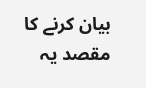بیان کرنے کا مقصد یہ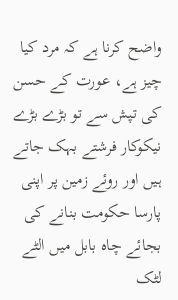واضح کرنا ہے کہ مرد کیا چیز ہے، عورت کے حسن کی تپش سے تو بڑے بڑے نیکوکار فرشتے بہک جاتے ہیں اور روئے زمین پر اپنی پارسا حکومت بنانے کی بجائے چاہ بابل میں الٹے لٹک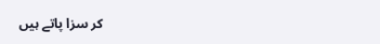کر سزا پاتے ہیں